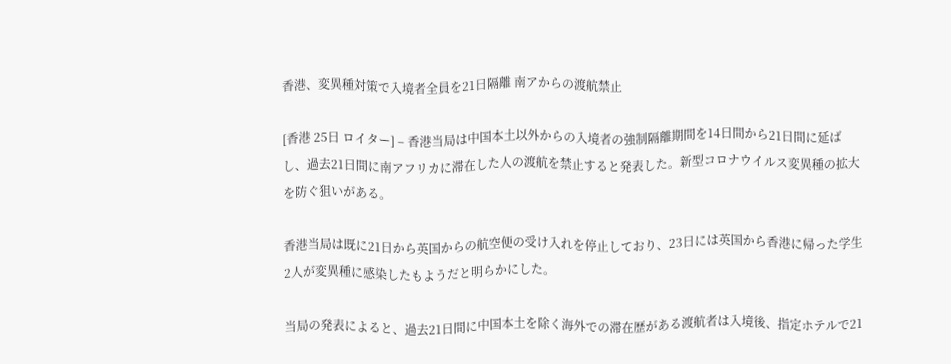香港、変異種対策で入境者全員を21日隔離 南アからの渡航禁止

[香港 25日 ロイター] – 香港当局は中国本土以外からの入境者の強制隔離期間を14日間から21日間に延ばし、過去21日間に南アフリカに滞在した人の渡航を禁止すると発表した。新型コロナウイルス変異種の拡大を防ぐ狙いがある。

香港当局は既に21日から英国からの航空便の受け入れを停止しており、23日には英国から香港に帰った学生2人が変異種に感染したもようだと明らかにした。

当局の発表によると、過去21日間に中国本土を除く海外での滞在歴がある渡航者は入境後、指定ホテルで21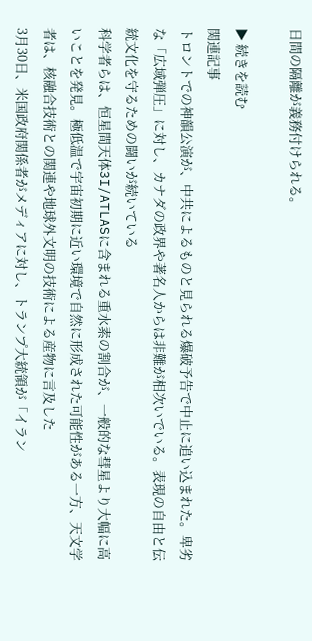日間の隔離が義務付けられる。

▶ 続きを読む
関連記事
トロントでの神韻公演が、中共によるものと見られる爆破予告で中止に追い込まれた。卑劣な「広域弾圧」に対し、カナダの政界や著名人からは非難が相次いでいる。表現の自由と伝統文化を守るための闘いが続いている
科学者らは、恒星間天体3I/ATLASに含まれる重水素の割合が、一般的な彗星より大幅に高いことを発見。極低温で宇宙初期に近い環境で自然に形成された可能性がある一方、天文学者は、核融合技術との関連や地球外文明の技術による産物に言及した
3月30日、米国政府関係者がメディアに対し、トランプ大統領が「イラン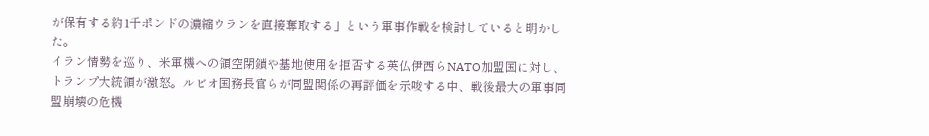が保有する約1千ポンドの濃縮ウランを直接奪取する」という軍事作戦を検討していると明かした。
イラン情勢を巡り、米軍機への領空閉鎖や基地使用を拒否する英仏伊西らNATO加盟国に対し、トランプ大統領が激怒。ルビオ国務長官らが同盟関係の再評価を示唆する中、戦後最大の軍事同盟崩壊の危機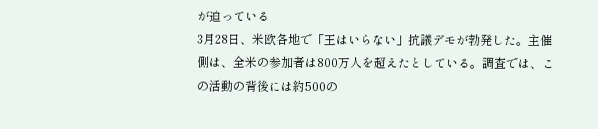が迫っている
3月28日、米欧各地で「王はいらない」抗議デモが勃発した。主催側は、全米の参加者は800万人を超えたとしている。調査では、この活動の背後には約500の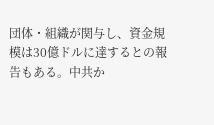団体・組織が関与し、資金規模は30億ドルに達するとの報告もある。中共か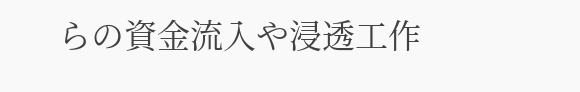らの資金流入や浸透工作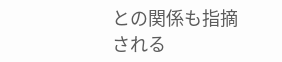との関係も指摘される